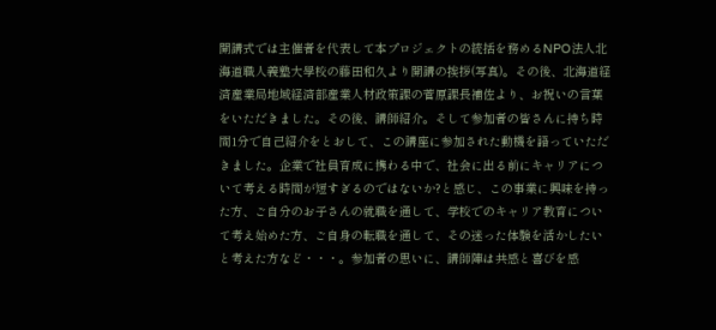開講式では主催者を代表して本プロジェクトの統括を務めるNPO法人北海道職人義塾大學校の藤田和久より開講の挨拶(写真)。その後、北海道経済産業局地域経済部産業人材政策課の菅原課長補佐より、お祝いの言葉をいただきました。その後、講師紹介。そして参加者の皆さんに持ち時間1分で自己紹介をとおして、この講座に参加された動機を語っていただきました。企業で社員育成に携わる中で、社会に出る前にキャリアについて考える時間が短すぎるのではないか?と感じ、この事業に興味を持った方、ご自分のお子さんの就職を通して、学校でのキャリア教育について考え始めた方、ご自身の転職を通して、その迷った体験を活かしたいと考えた方など・・・。参加者の思いに、講師陣は共感と喜びを感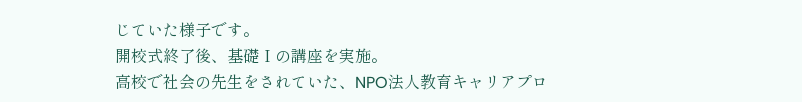じていた様子です。
開校式終了後、基礎Ⅰの講座を実施。
高校で社会の先生をされていた、NPO法人教育キャリアプロ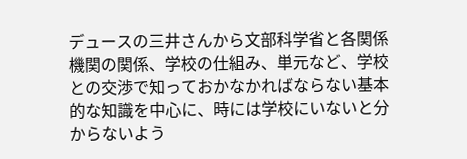デュースの三井さんから文部科学省と各関係機関の関係、学校の仕組み、単元など、学校との交渉で知っておかなかればならない基本的な知識を中心に、時には学校にいないと分からないよう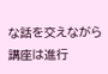な話を交えながら講座は進行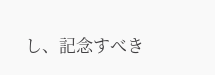し、記念すべき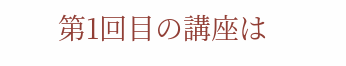第1回目の講座は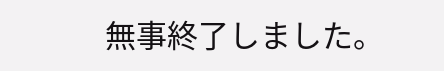無事終了しました。